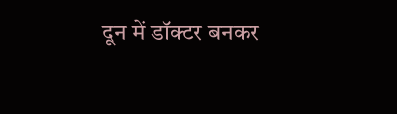दून में डॉक्टर बनकर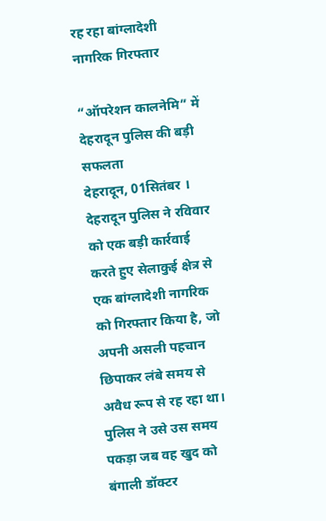रह रहा बांग्लादेशी नागरिक गिरफ्तार

“ऑपरेशन कालनेमि” में देहरादून पुलिस की बड़ी सफलता
देहरादून, 01सितंबर । देहरादून पुलिस ने रविवार को एक बड़ी कार्रवाई करते हुए सेलाकुई क्षेत्र से एक बांग्लादेशी नागरिक को गिरफ्तार किया है, जो अपनी असली पहचान छिपाकर लंबे समय से अवैध रूप से रह रहा था। पुलिस ने उसे उस समय पकड़ा जब वह खुद को बंगाली डॉक्टर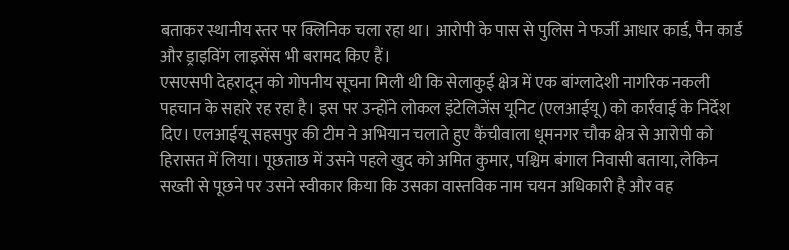बताकर स्थानीय स्तर पर क्लिनिक चला रहा था। आरोपी के पास से पुलिस ने फर्जी आधार कार्ड, पैन कार्ड और ड्राइविंग लाइसेंस भी बरामद किए हैं।
एसएसपी देहरादून को गोपनीय सूचना मिली थी कि सेलाकुई क्षेत्र में एक बांग्लादेशी नागरिक नकली पहचान के सहारे रह रहा है। इस पर उन्होंने लोकल इंटेलिजेंस यूनिट (एलआईयू) को कार्रवाई के निर्देश दिए। एलआईयू सहसपुर की टीम ने अभियान चलाते हुए कैंचीवाला धूमनगर चौक क्षेत्र से आरोपी को हिरासत में लिया। पूछताछ में उसने पहले खुद को अमित कुमार, पश्चिम बंगाल निवासी बताया, लेकिन सख्ती से पूछने पर उसने स्वीकार किया कि उसका वास्तविक नाम चयन अधिकारी है और वह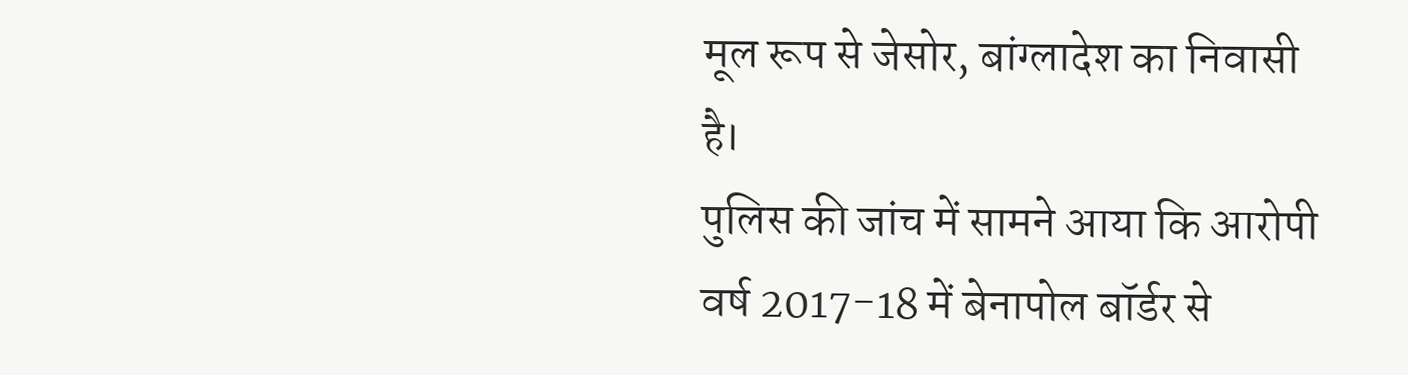मूल रूप से जेसोर, बांग्लादेश का निवासी है।
पुलिस की जांच में सामने आया कि आरोपी वर्ष 2017-18 में बेनापोल बॉर्डर से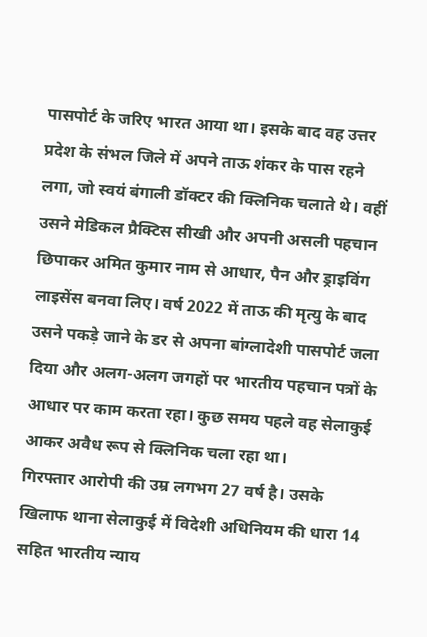पासपोर्ट के जरिए भारत आया था। इसके बाद वह उत्तर प्रदेश के संभल जिले में अपने ताऊ शंकर के पास रहने लगा, जो स्वयं बंगाली डॉक्टर की क्लिनिक चलाते थे। वहीं उसने मेडिकल प्रैक्टिस सीखी और अपनी असली पहचान छिपाकर अमित कुमार नाम से आधार, पैन और ड्राइविंग लाइसेंस बनवा लिए। वर्ष 2022 में ताऊ की मृत्यु के बाद उसने पकड़े जाने के डर से अपना बांग्लादेशी पासपोर्ट जला दिया और अलग-अलग जगहों पर भारतीय पहचान पत्रों के आधार पर काम करता रहा। कुछ समय पहले वह सेलाकुई आकर अवैध रूप से क्लिनिक चला रहा था।
गिरफ्तार आरोपी की उम्र लगभग 27 वर्ष है। उसके खिलाफ थाना सेलाकुई में विदेशी अधिनियम की धारा 14 सहित भारतीय न्याय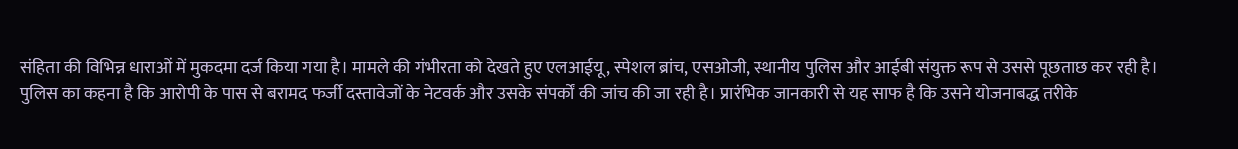संहिता की विभिन्न धाराओं में मुकदमा दर्ज किया गया है। मामले की गंभीरता को देखते हुए एलआईयू, स्पेशल ब्रांच, एसओजी, स्थानीय पुलिस और आईबी संयुक्त रूप से उससे पूछताछ कर रही है।
पुलिस का कहना है कि आरोपी के पास से बरामद फर्जी दस्तावेजों के नेटवर्क और उसके संपर्कों की जांच की जा रही है। प्रारंभिक जानकारी से यह साफ है कि उसने योजनाबद्ध तरीके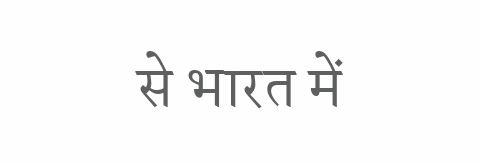से भारत में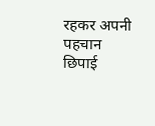रहकर अपनी पहचान छिपाई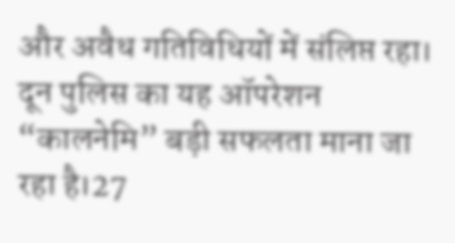और अवैध गतिविधियों में संलिप्त रहा। दून पुलिस का यह ऑपरेशन “कालनेमि” बड़ी सफलता माना जा रहा है।27